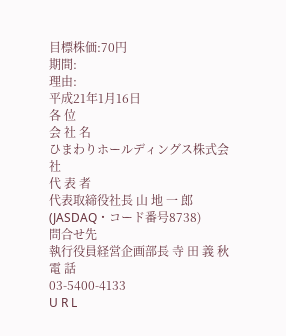目標株価:70円
期間:
理由:
平成21年1月16日
各 位
会 社 名
ひまわりホールディングス株式会社
代 表 者
代表取締役社長 山 地 一 郎
(JASDAQ・コード番号8738)
問合せ先
執行役員経営企画部長 寺 田 義 秋
電 話
03-5400-4133
U R L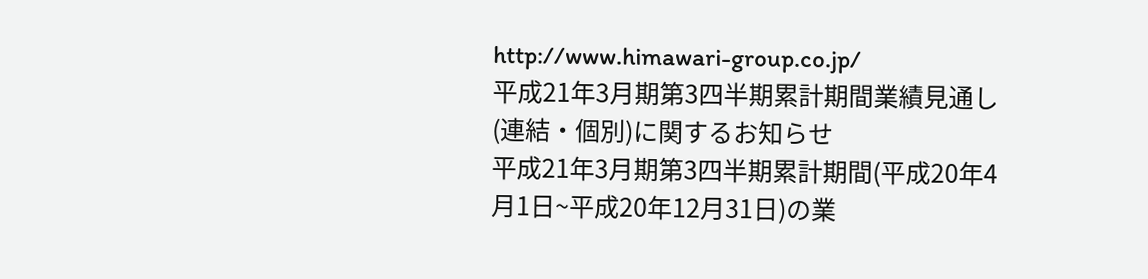http://www.himawari-group.co.jp/
平成21年3月期第3四半期累計期間業績見通し(連結・個別)に関するお知らせ
平成21年3月期第3四半期累計期間(平成20年4月1日~平成20年12月31日)の業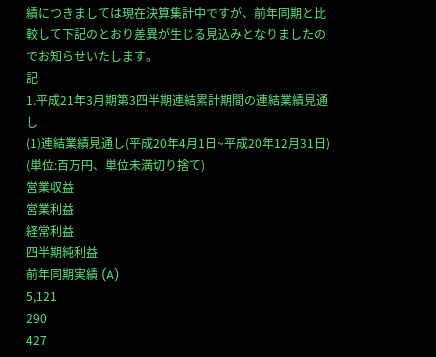績につきましては現在決算集計中ですが、前年同期と比較して下記のとおり差異が生じる見込みとなりましたのでお知らせいたします。
記
1.平成21年3月期第3四半期連結累計期間の連結業績見通し
(1)連結業績見通し(平成20年4月1日~平成20年12月31日)
(単位:百万円、単位未満切り捨て)
営業収益
営業利益
経常利益
四半期純利益
前年同期実績 (A)
5,121
290
427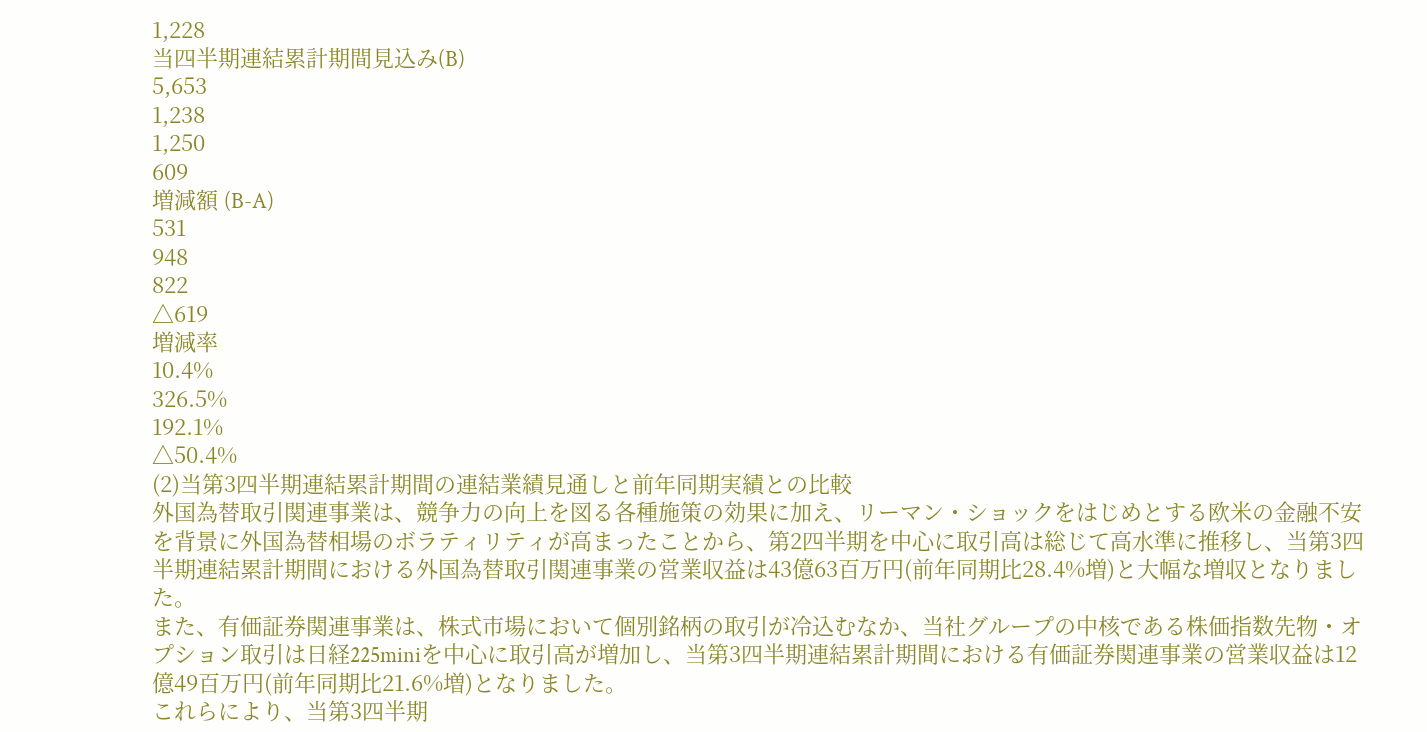1,228
当四半期連結累計期間見込み(B)
5,653
1,238
1,250
609
増減額 (B-A)
531
948
822
△619
増減率
10.4%
326.5%
192.1%
△50.4%
(2)当第3四半期連結累計期間の連結業績見通しと前年同期実績との比較
外国為替取引関連事業は、競争力の向上を図る各種施策の効果に加え、リーマン・ショックをはじめとする欧米の金融不安を背景に外国為替相場のボラティリティが高まったことから、第2四半期を中心に取引高は総じて高水準に推移し、当第3四半期連結累計期間における外国為替取引関連事業の営業収益は43億63百万円(前年同期比28.4%増)と大幅な増収となりました。
また、有価証券関連事業は、株式市場において個別銘柄の取引が冷込むなか、当社グループの中核である株価指数先物・オプション取引は日経225miniを中心に取引高が増加し、当第3四半期連結累計期間における有価証券関連事業の営業収益は12億49百万円(前年同期比21.6%増)となりました。
これらにより、当第3四半期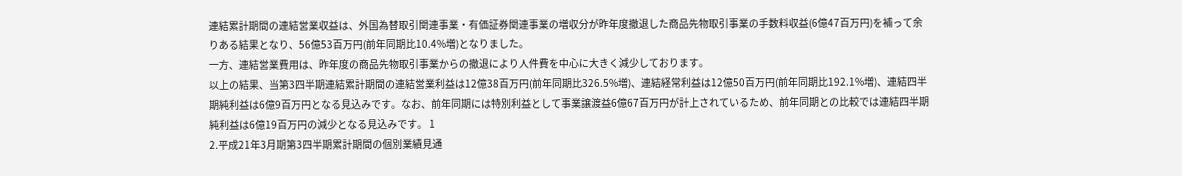連結累計期間の連結営業収益は、外国為替取引関連事業・有価証券関連事業の増収分が昨年度撤退した商品先物取引事業の手数料収益(6億47百万円)を補って余りある結果となり、56億53百万円(前年同期比10.4%増)となりました。
一方、連結営業費用は、昨年度の商品先物取引事業からの撤退により人件費を中心に大きく減少しております。
以上の結果、当第3四半期連結累計期間の連結営業利益は12億38百万円(前年同期比326.5%増)、連結経常利益は12億50百万円(前年同期比192.1%増)、連結四半期純利益は6億9百万円となる見込みです。なお、前年同期には特別利益として事業譲渡益6億67百万円が計上されているため、前年同期との比較では連結四半期純利益は6億19百万円の減少となる見込みです。 1
2.平成21年3月期第3四半期累計期間の個別業績見通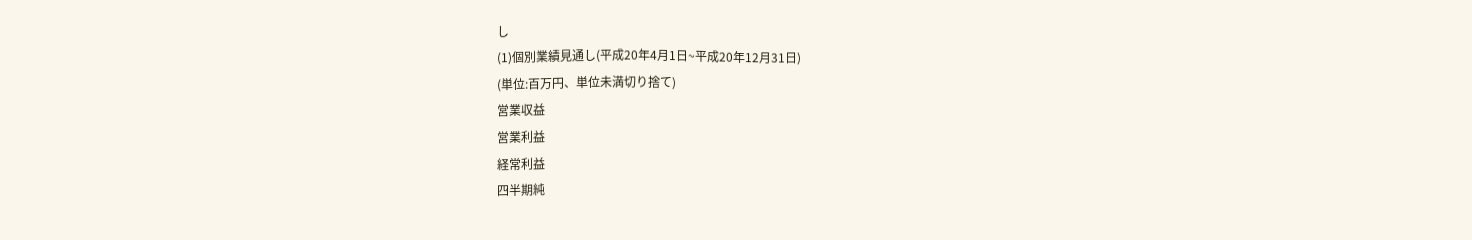し
(1)個別業績見通し(平成20年4月1日~平成20年12月31日)
(単位:百万円、単位未満切り捨て)
営業収益
営業利益
経常利益
四半期純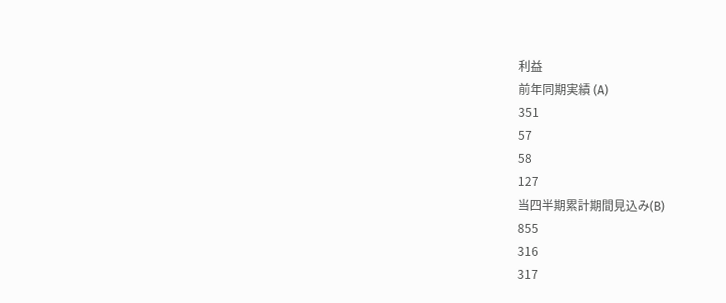利益
前年同期実績 (A)
351
57
58
127
当四半期累計期間見込み(B)
855
316
317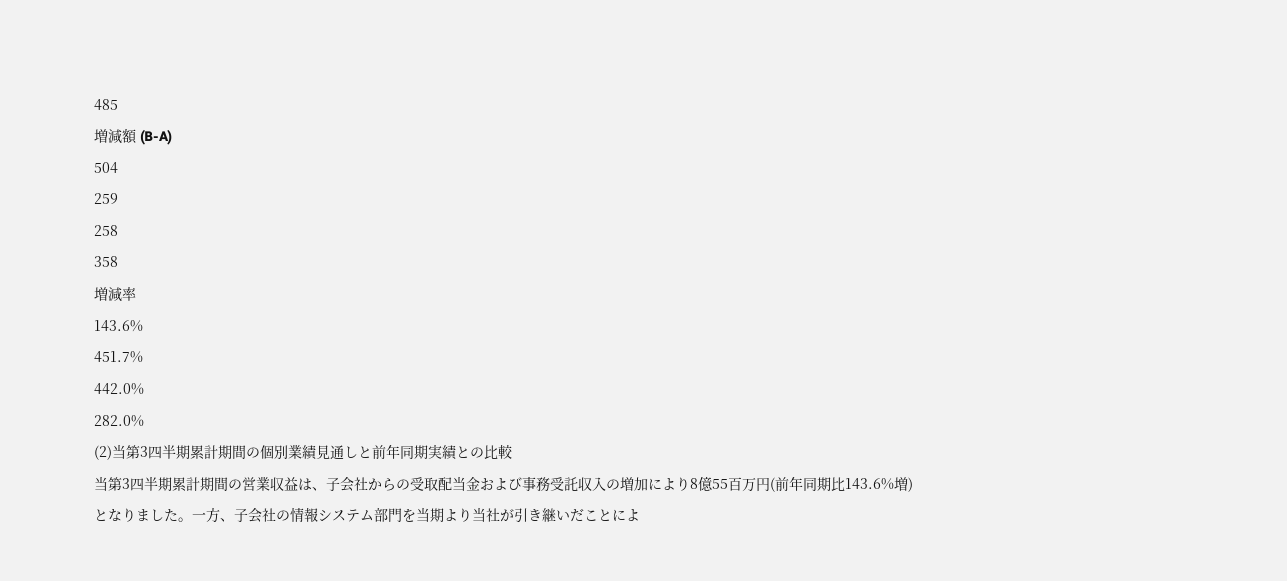485
増減額 (B-A)
504
259
258
358
増減率
143.6%
451.7%
442.0%
282.0%
(2)当第3四半期累計期間の個別業績見通しと前年同期実績との比較
当第3四半期累計期間の営業収益は、子会社からの受取配当金および事務受託収入の増加により8億55百万円(前年同期比143.6%増)となりました。一方、子会社の情報システム部門を当期より当社が引き継いだことによ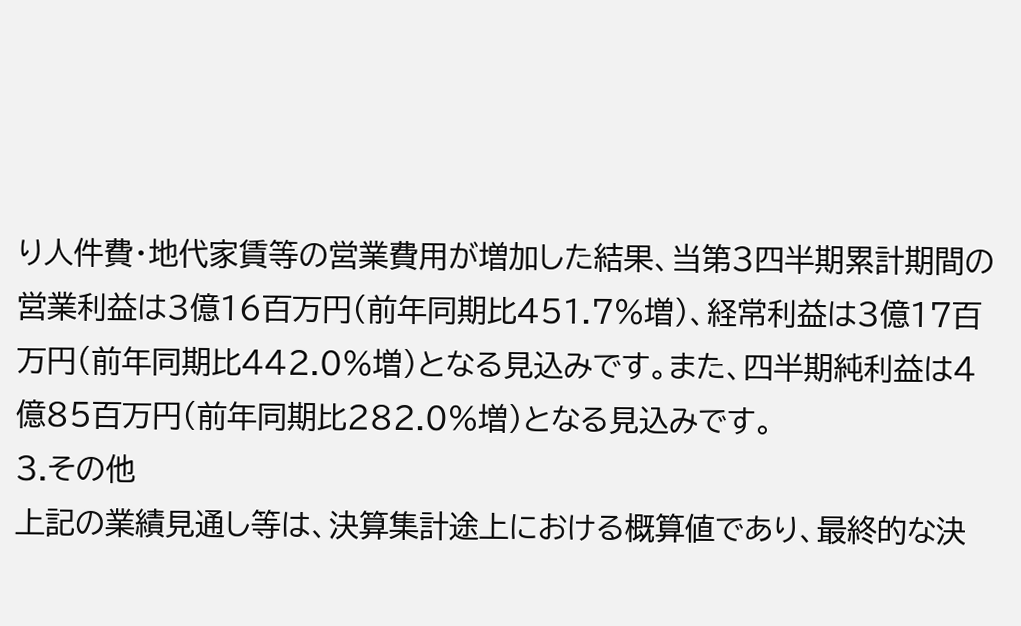り人件費・地代家賃等の営業費用が増加した結果、当第3四半期累計期間の営業利益は3億16百万円(前年同期比451.7%増)、経常利益は3億17百万円(前年同期比442.0%増)となる見込みです。また、四半期純利益は4億85百万円(前年同期比282.0%増)となる見込みです。
3.その他
上記の業績見通し等は、決算集計途上における概算値であり、最終的な決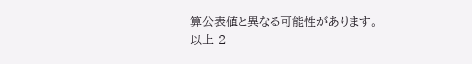算公表値と異なる可能性があります。
以上 2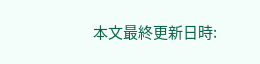本文最終更新日時: